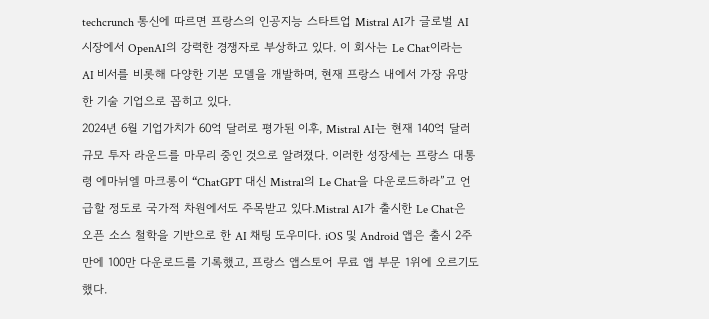techcrunch 통신에 따르면 프랑스의 인공지능 스타트업 Mistral AI가 글로벌 AI 시장에서 OpenAI의 강력한 경쟁자로 부상하고 있다. 이 회사는 Le Chat이라는 AI 비서를 비롯해 다양한 기본 모델을 개발하며, 현재 프랑스 내에서 가장 유망한 기술 기업으로 꼽히고 있다.
2024년 6월 기업가치가 60억 달러로 평가된 이후, Mistral AI는 현재 140억 달러 규모 투자 라운드를 마무리 중인 것으로 알려졌다. 이러한 성장세는 프랑스 대통령 에마뉘엘 마크롱이 “ChatGPT 대신 Mistral의 Le Chat을 다운로드하라”고 언급할 정도로 국가적 차원에서도 주목받고 있다.Mistral AI가 출시한 Le Chat은 오픈 소스 철학을 기반으로 한 AI 채팅 도우미다. iOS 및 Android 앱은 출시 2주 만에 100만 다운로드를 기록했고, 프랑스 앱스토어 무료 앱 부문 1위에 오르기도 했다.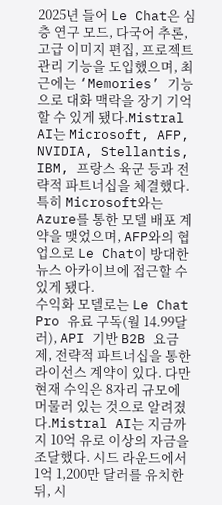2025년 들어 Le Chat은 심층 연구 모드, 다국어 추론, 고급 이미지 편집, 프로젝트 관리 기능을 도입했으며, 최근에는 ‘Memories’ 기능으로 대화 맥락을 장기 기억할 수 있게 됐다.Mistral AI는 Microsoft, AFP, NVIDIA, Stellantis, IBM, 프랑스 육군 등과 전략적 파트너십을 체결했다. 특히 Microsoft와는 Azure를 통한 모델 배포 계약을 맺었으며, AFP와의 협업으로 Le Chat이 방대한 뉴스 아카이브에 접근할 수 있게 됐다.
수익화 모델로는 Le Chat Pro 유료 구독(월 14.99달러), API 기반 B2B 요금제, 전략적 파트너십을 통한 라이선스 계약이 있다. 다만 현재 수익은 8자리 규모에 머물러 있는 것으로 알려졌다.Mistral AI는 지금까지 10억 유로 이상의 자금을 조달했다. 시드 라운드에서 1억 1,200만 달러를 유치한 뒤, 시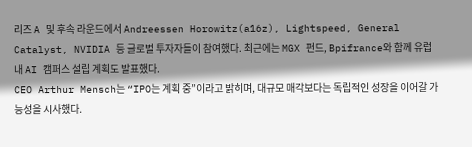리즈 A 및 후속 라운드에서 Andreessen Horowitz(a16z), Lightspeed, General Catalyst, NVIDIA 등 글로벌 투자자들이 참여했다. 최근에는 MGX 펀드, Bpifrance와 함께 유럽 내 AI 캠퍼스 설립 계획도 발표했다.
CEO Arthur Mensch는 “IPO는 계획 중”이라고 밝히며, 대규모 매각보다는 독립적인 성장을 이어갈 가능성을 시사했다.